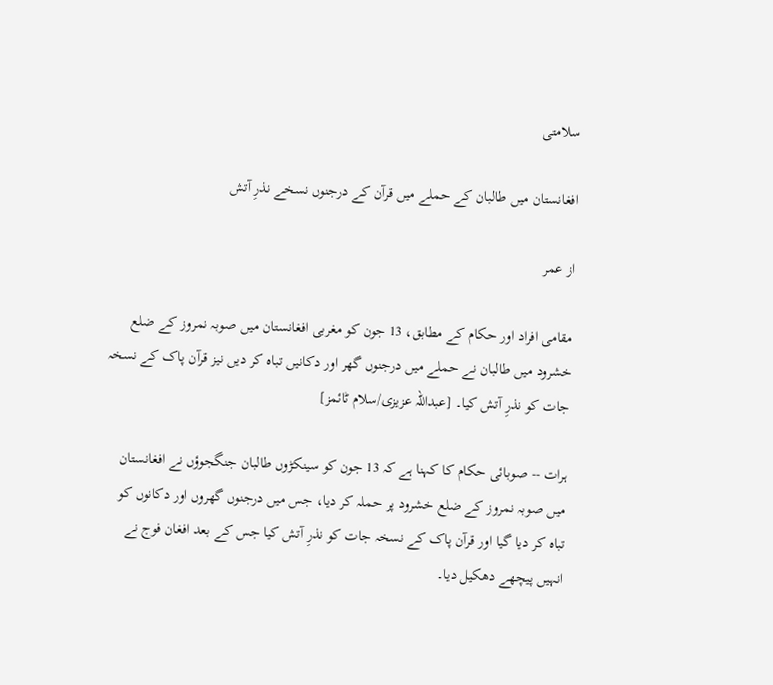سلامتی

افغانستان میں طالبان کے حملے میں قرآن کے درجنوں نسخے نذرِ آتش

از عمر

مقامی افراد اور حکام کے مطابق، 13 جون کو مغربی افغانستان میں صوبہ نمروز کے ضلع خشرود میں طالبان نے حملے میں درجنوں گھر اور دکانیں تباہ کر دیں نیز قرآن پاک کے نسخہ جات کو نذرِ آتش کیا۔ [عبداللہ عزیزی/سلام ٹائمز]

ہرات -- صوبائی حکام کا کہنا ہے کہ 13 جون کو سینکڑوں طالبان جنگجوؤں نے افغانستان میں صوبہ نمروز کے ضلع خشرود پر حملہ کر دیا، جس میں درجنوں گھروں اور دکانوں کو تباہ کر دیا گیا اور قرآن پاک کے نسخہ جات کو نذرِ آتش کیا جس کے بعد افغان فوج نے انہیں پیچھے دھکیل دیا۔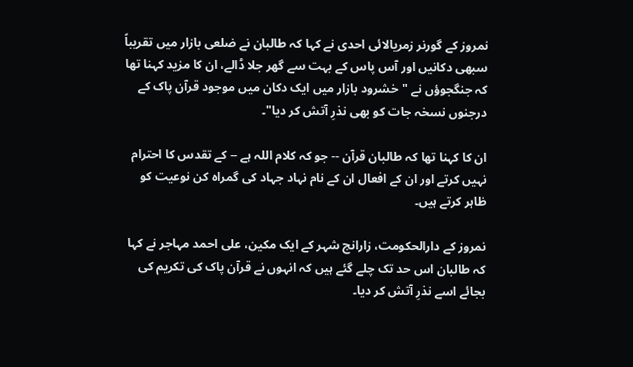نمروز کے گورنر زمریالائی احدی نے کہا کہ طالبان نے ضلعی بازار میں تقریباً سبھی دکانیں اور آس پاس کے بہت سے گھر جلا ڈالے، ان کا مزید کہنا تھا کہ جنگجوؤں نے "خشرود بازار میں ایک دکان میں موجود قرآن پاک کے درجنوں نسخہ جات کو بھی نذرِ آتش کر دیا"۔

ان کا کہنا تھا کہ طالبان قرآن -- جو کہ کلام اللہ ہے -- کے تقدس کا احترام نہیں کرتے اور ان کے افعال ان کے نام نہاد جہاد کی گمراہ کن نوعیت کو ظاہر کرتے ہیں۔

نمروز کے دارالحکومت، زارانج شہر کے ایک مکین، علی احمد مہاجر نے کہا کہ طالبان اس حد تک چلے گئے ہیں کہ انہوں نے قرآن پاک کی تکریم کی بجائے اسے نذرِ آتش کر دیا۔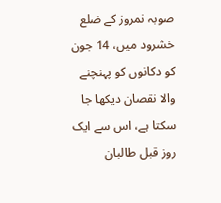صوبہ نمروز کے ضلع خشرود میں، 14 جون کو دکانوں کو پہنچنے والا نقصان دیکھا جا سکتا ہے، اس سے ایک روز قبل طالبان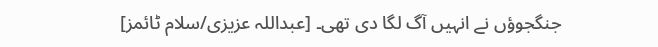جنگجوؤں نے انہیں آگ لگا دی تھی۔ [عبداللہ عزیزی/سلام ٹائمز]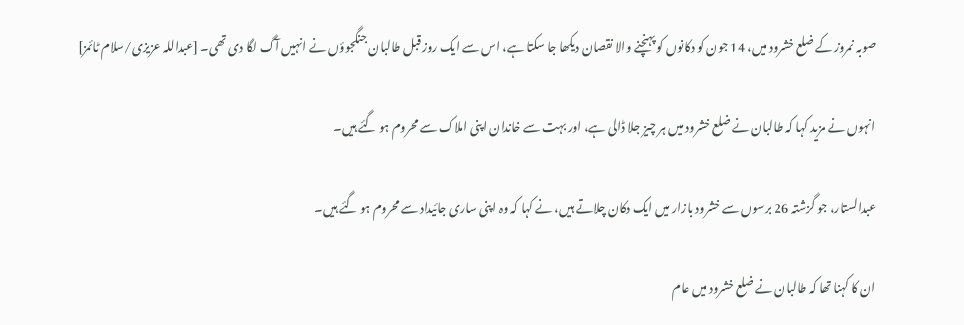صوبہ نمروز کے ضلع خشرود میں، 14 جون کو دکانوں کو پہنچنے والا نقصان دیکھا جا سکتا ہے، اس سے ایک روز قبل طالبان جنگجوؤں نے انہیں آگ لگا دی تھی۔ [عبداللہ عزیزی/سلام ٹائمز]

انہوں نے مزید کہا کہ طالبان نے ضلع خشرود میں ہر چیز جلا ڈالی ہے، اور بہت سے خاندان اپنی املاک سے محروم ہو گئے ہیں۔

عبدالستار، جو گزشتہ 26 برسوں سے خشرود بازار میں ایک دکان چلاتے ہیں، نے کہا کہ وہ اپنی ساری جائیداد سے محروم ہو گئے ہیں۔

ان کا کہنا تھا کہ طالبان نے ضلع خشرود میں عام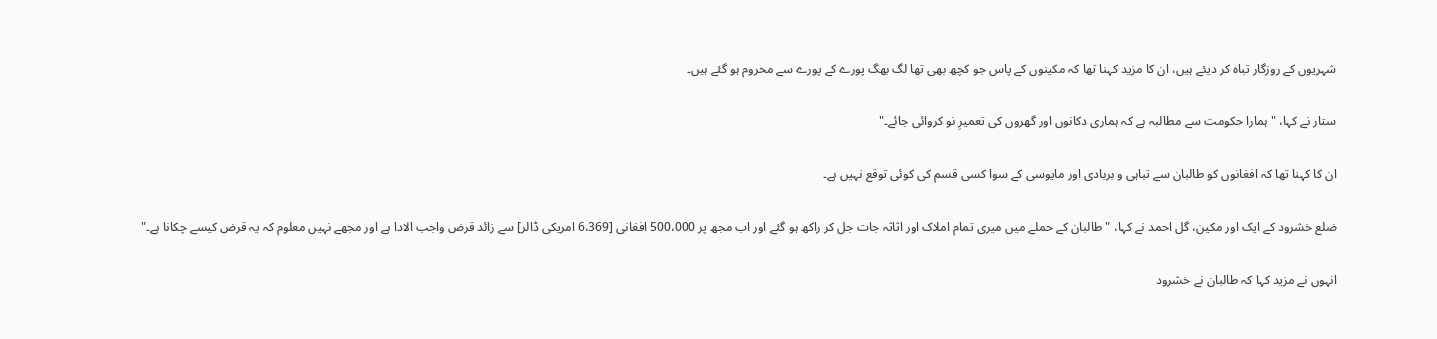شہریوں کے روزگار تباہ کر دیئے ہیں، ان کا مزید کہنا تھا کہ مکینوں کے پاس جو کچھ بھی تھا لگ بھگ پورے کے پورے سے محروم ہو گئے ہیں۔

ستار نے کہا، "ہمارا حکومت سے مطالبہ ہے کہ ہماری دکانوں اور گھروں کی تعمیرِ نو کروائی جائے۔"

ان کا کہنا تھا کہ افغانوں کو طالبان سے تباہی و بربادی اور مایوسی کے سوا کسی قسم کی کوئی توقع نہیں ہے۔

ضلع خشرود کے ایک اور مکین، گل احمد نے کہا، "طالبان کے حملے میں میری تمام املاک اور اثاثہ جات جل کر راکھ ہو گئے اور اب مجھ پر 500،000 افغانی [6،369 امریکی ڈالر] سے زائد قرض واجب الادا ہے اور مجھے نہیں معلوم کہ یہ قرض کیسے چکانا ہے۔"

انہوں نے مزید کہا کہ طالبان نے خشرود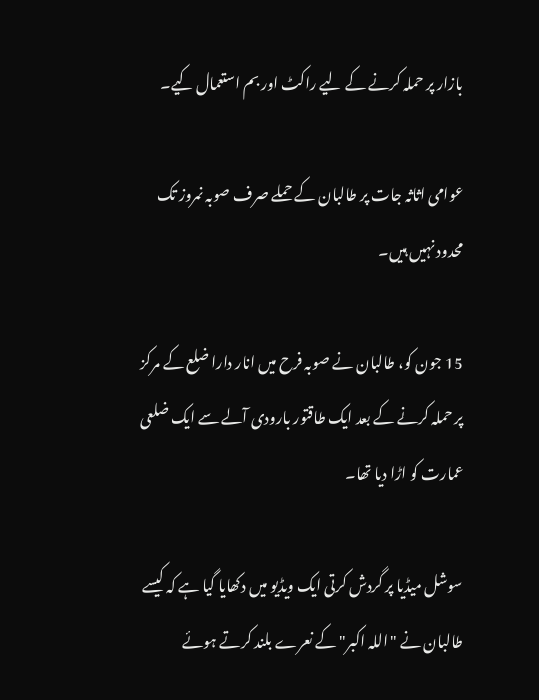بازار پر حملہ کرنے کے لیے راکٹ اور بم استعمال کیے۔

عوامی اثاثہ جات پر طالبان کے حملے صرف صوبہ نمروز تک محدود نہیں ہیں۔

15 جون کو، طالبان نے صوبہ فرح میں انار دارا ضلع کے مرکز پر حملہ کرنے کے بعد ایک طاقتور بارودی آلے سے ایک ضلعی عمارت کو اڑا دیا تھا۔

سوشل میڈیا پر گردش کرتی ایک ویڈیو میں دکھایا گیا ہے کہ کیسے طالبان نے "اللہ اکبر" کے نعرے بلند کرتے ہوئے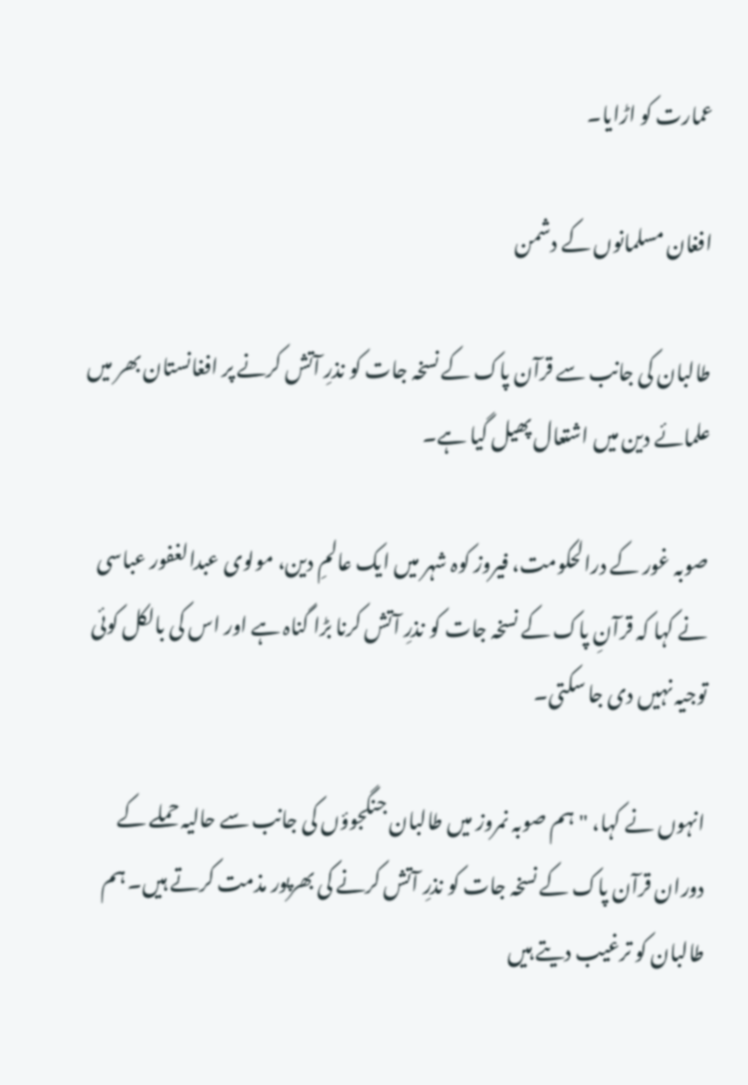عمارت کو اڑایا۔

افغان مسلمانوں کے دشمن

طالبان کی جانب سے قرآن پاک کے نسخہ جات کو نذرِ آتش کرنے پر افغانستان بھر میں علمائے دین میں اشتعال پھیل گیا ہے۔

صوبہ غور کے درالحکومت، فیروز کوہ شہر میں ایک عالمِ دین، مولوی عبدالغفور عباسی نے کہا کہ قرآنِ پاک کے نسخہ جات کو نذرِ آتش کرنا بڑا گناہ ہے اور اس کی بالکل کوئی توجیہ نہیں دی جا سکتی۔

انہوں نے کہا، "ہم صوبہ نمروز میں طالبان جنگجوؤں کی جانب سے حالیہ حملے کے دوران قرآن پاک کے نسخہ جات کو نذرِ آتش کرنے کی بھرپور مذمت کرتے ہیں۔ ہم طالبان کو ترغیب دیتے ہیں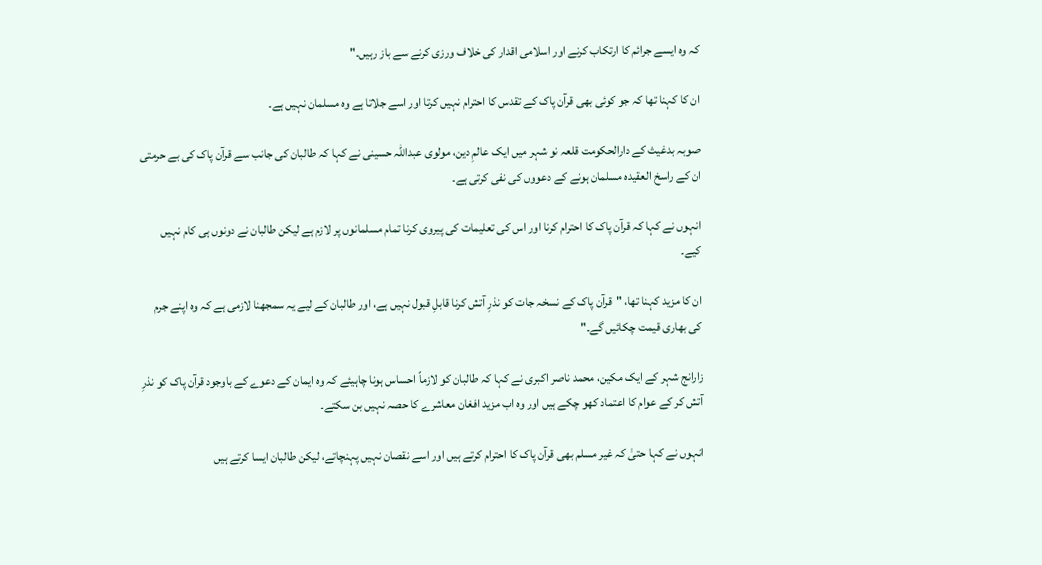کہ وہ ایسے جرائم کا ارتکاب کرنے اور اسلامی اقدار کی خلاف ورزی کرنے سے باز رہیں۔"

ان کا کہنا تھا کہ جو کوئی بھی قرآن پاک کے تقدس کا احترام نہیں کرتا اور اسے جلاتا ہے وہ مسلمان نہیں ہے۔

صوبہ بدغیث کے دارالحکومت قلعہ نو شہر میں ایک عالمِ دین، مولوی عبداللہ حسینی نے کہا کہ طالبان کی جانب سے قرآن پاک کی بے حرمتی ان کے راسخ العقیدہ مسلمان ہونے کے دعووں کی نفی کرتی ہے۔

انہوں نے کہا کہ قرآن پاک کا احترام کرنا اور اس کی تعلیمات کی پیروی کرنا تمام مسلمانوں پر لازم ہے لیکن طالبان نے دونوں ہی کام نہیں کیے۔

ان کا مزید کہنا تھا، "قرآن پاک کے نسخہ جات کو نذرِ آتش کرنا قابلِ قبول نہیں ہے، اور طالبان کے لیے یہ سمجھنا لازمی ہے کہ وہ اپنے جرم کی بھاری قیمت چکائیں گے۔"

زارانج شہر کے ایک مکین، محمد ناصر اکبری نے کہا کہ طالبان کو لازماً احساس ہونا چاہیئے کہ وہ ایمان کے دعوے کے باوجود قرآن پاک کو نذرِ آتش کر کے عوام کا اعتماد کھو چکے ہیں اور وہ اب مزید افغان معاشرے کا حصہ نہیں بن سکتے۔

انہوں نے کہا حتیٰ کہ غیر مسلم بھی قرآن پاک کا احترام کرتے ہیں اور اسے نقصان نہیں پہنچاتے، لیکن طالبان ایسا کرتے ہیں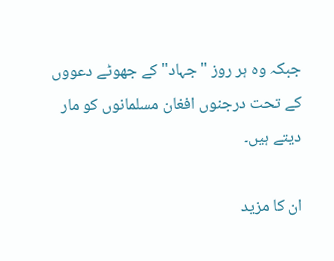جبکہ وہ ہر روز "جہاد" کے جھوٹے دعووں کے تحت درجنوں افغان مسلمانوں کو مار دیتے ہیں۔

ان کا مزید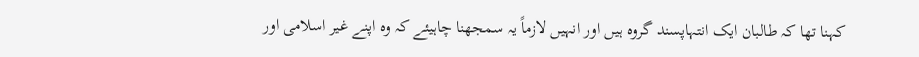کہنا تھا کہ طالبان ایک انتہاپسند گروہ ہیں اور انہیں لازماً یہ سمجھنا چاہیئے کہ وہ اپنے غیر اسلامی اور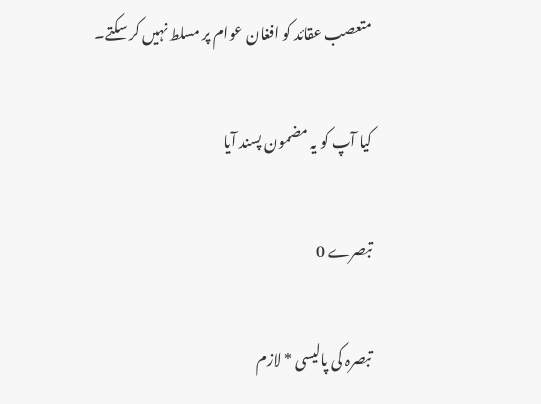متعصب عقائد کو افغان عوام پر مسلط نہیں کر سکتے۔

کیا آپ کو یہ مضمون پسند آیا

تبصرے 0

تبصرہ کی پالیسی * لازم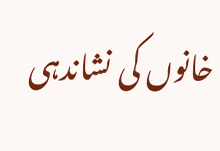خانوں کی نشاندہی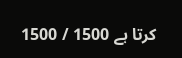کرتا ہے 1500 / 1500